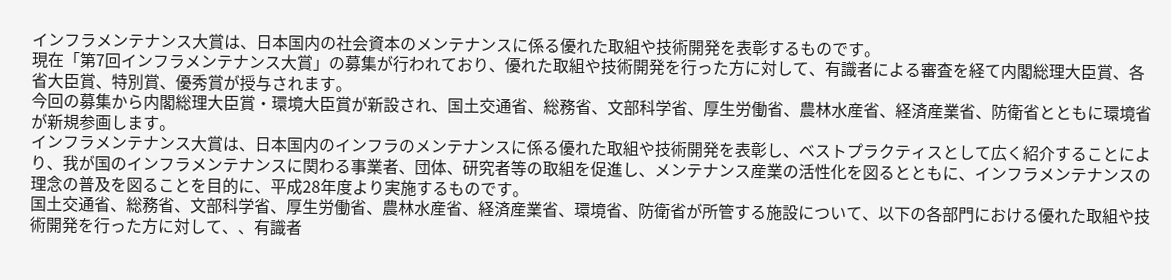インフラメンテナンス大賞は、日本国内の社会資本のメンテナンスに係る優れた取組や技術開発を表彰するものです。
現在「第7回インフラメンテナンス大賞」の募集が行われており、優れた取組や技術開発を行った方に対して、有識者による審査を経て内閣総理大臣賞、各省大臣賞、特別賞、優秀賞が授与されます。
今回の募集から内閣総理大臣賞・環境大臣賞が新設され、国土交通省、総務省、文部科学省、厚生労働省、農林水産省、経済産業省、防衛省とともに環境省が新規参画します。
インフラメンテナンス大賞は、日本国内のインフラのメンテナンスに係る優れた取組や技術開発を表彰し、ベストプラクティスとして広く紹介することにより、我が国のインフラメンテナンスに関わる事業者、団体、研究者等の取組を促進し、メンテナンス産業の活性化を図るとともに、インフラメンテナンスの理念の普及を図ることを目的に、平成28年度より実施するものです。
国土交通省、総務省、文部科学省、厚生労働省、農林水産省、経済産業省、環境省、防衛省が所管する施設について、以下の各部門における優れた取組や技術開発を行った方に対して、、有識者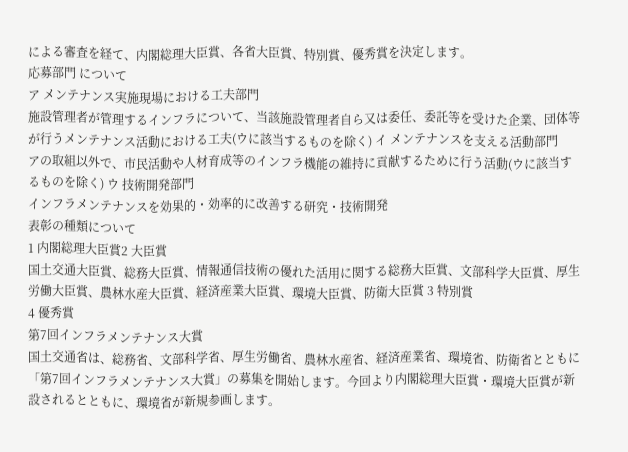による審査を経て、内閣総理大臣賞、各省大臣賞、特別賞、優秀賞を決定します。
応募部門 について
ア メンテナンス実施現場における工夫部門
施設管理者が管理するインフラについて、当該施設管理者自ら又は委任、委託等を受けた企業、団体等が行うメンテナンス活動における工夫(ウに該当するものを除く) イ メンテナンスを支える活動部門
アの取組以外で、市民活動や人材育成等のインフラ機能の維持に貢献するために行う活動(ウに該当するものを除く) ウ 技術開発部門
インフラメンテナンスを効果的・効率的に改善する研究・技術開発
表彰の種類について
1 内閣総理大臣賞2 大臣賞
国土交通大臣賞、総務大臣賞、情報通信技術の優れた活用に関する総務大臣賞、文部科学大臣賞、厚生労働大臣賞、農林水産大臣賞、経済産業大臣賞、環境大臣賞、防衛大臣賞 3 特別賞
4 優秀賞
第7回インフラメンテナンス大賞
国土交通省は、総務省、文部科学省、厚生労働省、農林水産省、経済産業省、環境省、防衛省とともに「第7回インフラメンテナンス大賞」の募集を開始します。今回より内閣総理大臣賞・環境大臣賞が新設されるとともに、環境省が新規参画します。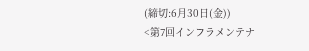(締切:6月30日(金))
<第7回インフラメンテナ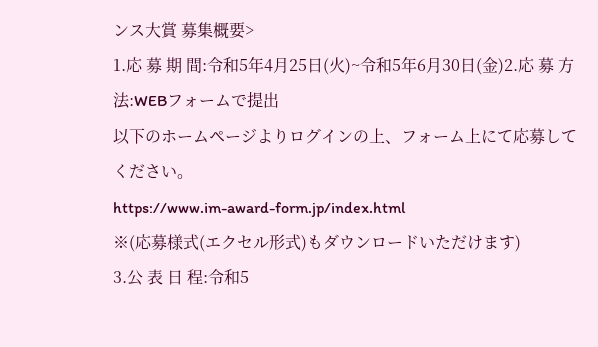ンス大賞 募集概要>
1.応 募 期 間:令和5年4月25日(火)~令和5年6月30日(金)2.応 募 方 法:WEBフォームで提出
以下のホームページよりログインの上、フォーム上にて応募してください。
https://www.im-award-form.jp/index.html
※(応募様式(エクセル形式)もダウンロードいただけます)
3.公 表 日 程:令和5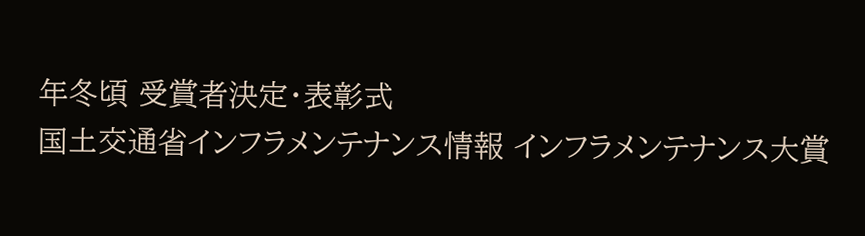年冬頃 受賞者決定・表彰式
国土交通省インフラメンテナンス情報 インフラメンテナンス大賞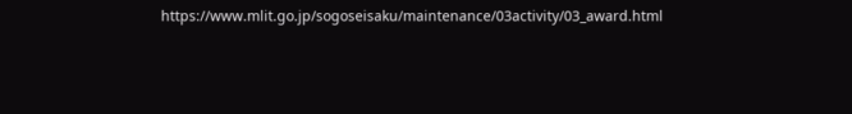https://www.mlit.go.jp/sogoseisaku/maintenance/03activity/03_award.html